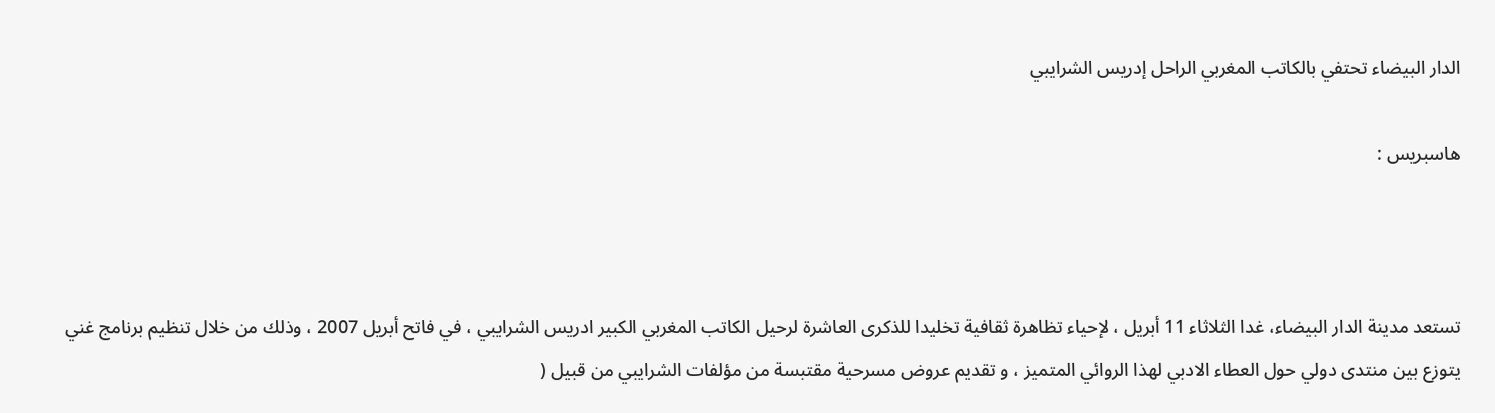الدار البيضاء تحتفي بالكاتب المغربي الراحل إدريس الشرايبي

هاسبريس :



تستعد مدينة الدار البيضاء، غدا الثلاثاء 11 أبريل ، لإحياء تظاهرة ثقافية تخليدا للذكرى العاشرة لرحيل الكاتب المغربي الكبير ادريس الشرايبي ، في فاتح أبريل 2007 ، وذلك من خلال تنظيم برنامج غني يتوزع بين منتدى دولي حول العطاء الادبي لهذا الروائي المتميز ، و تقديم عروض مسرحية مقتبسة من مؤلفات الشرايبي من قبيل (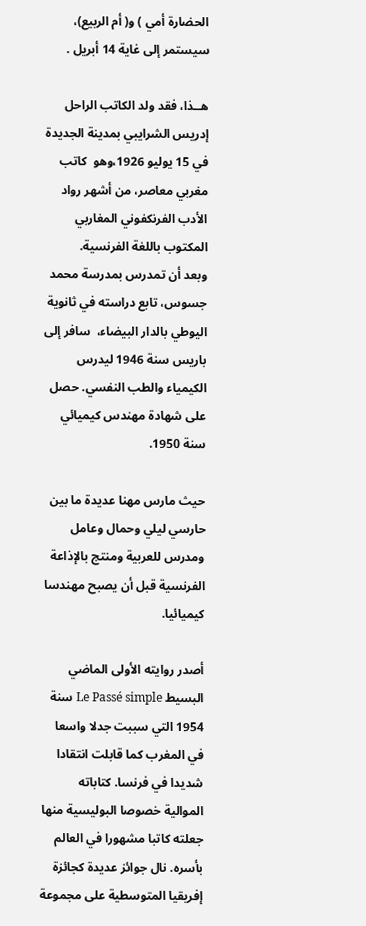الحضارة أمي ) و( أم الربيع)، سيستمر إلى غاية 14 أبريل .

هــذا، فقد ولد الكاتب الراحل إدريس الشرايبي بمدينة الجديدة في 15 يوليو 1926،وهو  كاتب مغربي معاصر، من أشهر رواد الأدب الفرنكفوني المغاربي المكتوب باللغة الفرنسية.
وبعد أن تمدرس بمدرسة محمد جسوس، تابع دراسته في ثانوية اليوطي بالدار البيضاء،  سافر إلى باريس سنة 1946 ليدرس الكيمياء والطب النفسي. حصل على شهادة مهندس كيميائي سنة 1950.

حيث مارس مهنا عديدة ما بين حارسي ليلي وحمال وعامل ومدرس للعربية ومنتج بالإذاعة الفرنسية قبل أن يصبح مهندسا كيميائيا.

أصدر روايته الأولى الماضي البسيط Le Passé simple سنة 1954 التي سببت جدلا واسعا في المغرب كما قابلت انتقادا شديدا في فرنسا. كتاباته الموالية خصوصا البوليسية منها جعلته كاتبا مشهورا في العالم بأسره. نال جوائز عديدة كجائزة إفريقيا المتوسطية على مجموعة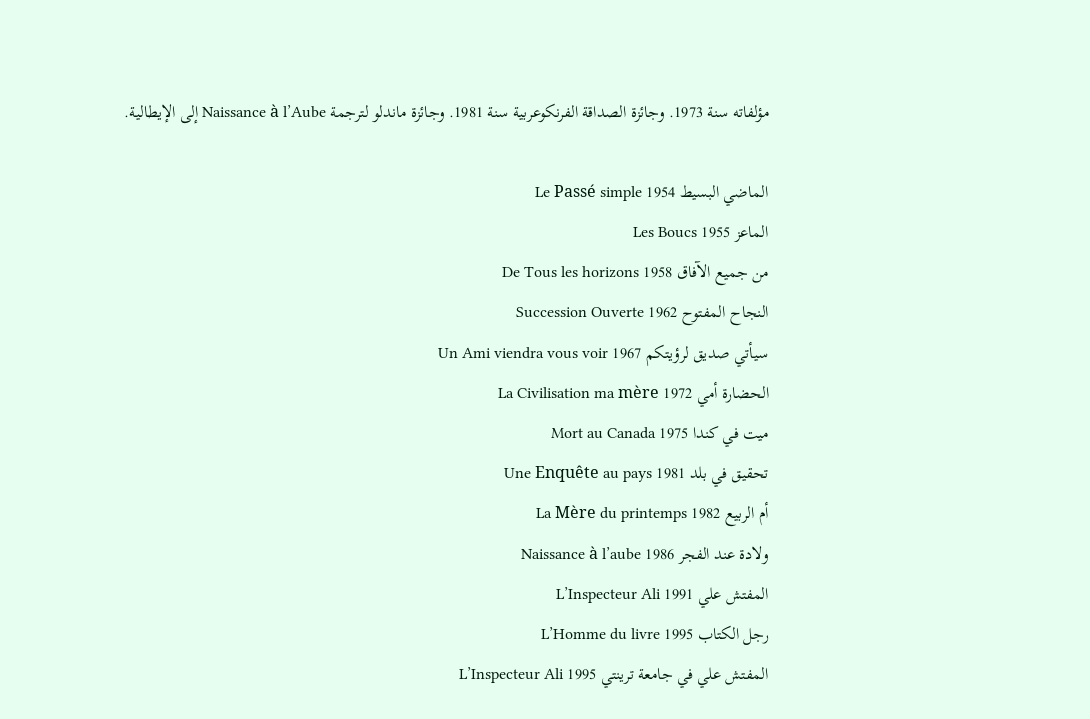مؤلفاته سنة 1973. وجائزة الصداقة الفرنكوعربية سنة 1981. وجائزة ماندلو لترجمة Naissance à l’Aube إلى الإيطالية.

الماضي البسيط 1954 Le Passé simple
الماعز 1955 Les Boucs
من جميع الآفاق 1958 De Tous les horizons
النجاح المفتوح 1962 Succession Ouverte
سيأتي صديق لرؤيتكم 1967 Un Ami viendra vous voir
الحضارة أمي 1972 La Civilisation ma mère
ميت في كندا 1975 Mort au Canada
تحقيق في بلد 1981 Une Enquête au pays
أم الربيع 1982 La Mère du printemps
ولادة عند الفجر 1986 Naissance à l’aube
المفتش علي 1991 L’Inspecteur Ali
رجل الكتاب 1995 L’Homme du livre
المفتش علي في جامعة ترينتي 1995 L’Inspecteur Ali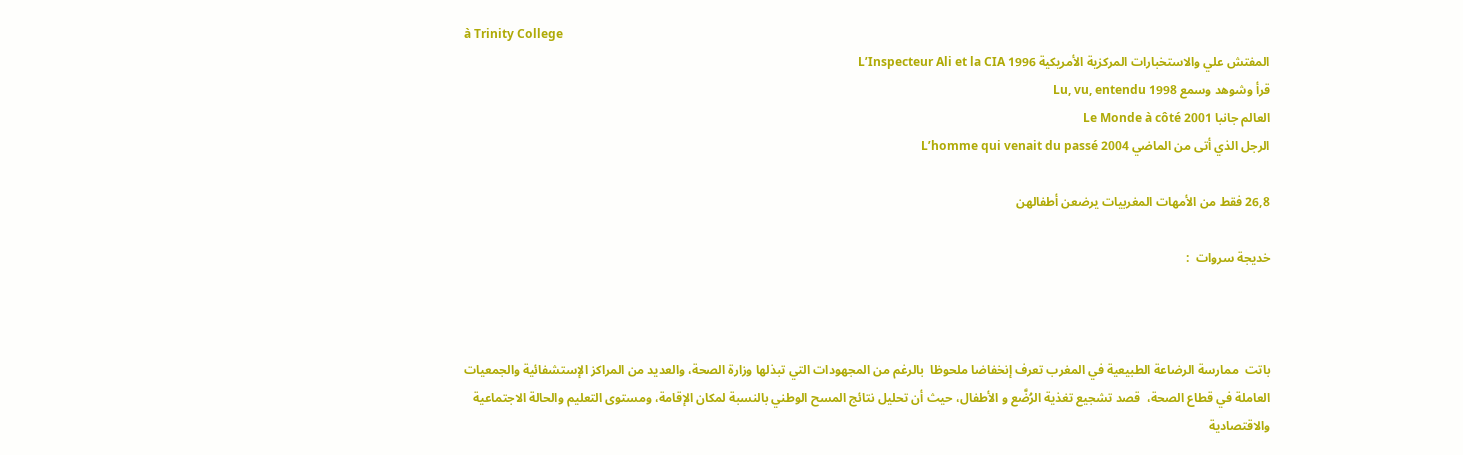à Trinity College
المفتش علي والاستخبارات المركزية الأمريكية 1996 L’Inspecteur Ali et la CIA
قرأ وشوهد وسمع 1998 Lu, vu, entendu
العالم جانبا 2001 Le Monde à côté
الرجل الذي أتى من الماضي 2004 L’homme qui venait du passé

26,8 فقط من الأمهات المغربيات يرضعن أطفالهن

خديجة سروات  :



باتت  ممارسة الرضاعة الطبيعية في المغرب تعرف إنخفاضا ملحوظا  بالرغم من المجهودات التي تبذلها وزارة الصحة، والعديد من المراكز الإستشفائية والجمعيات العاملة في قطاع الصحة،  قصد تشجيع تغذية الرُضَّع و الأطفال، حيث أن تحليل نتائج المسح الوطني بالنسبة لمكان الإقامة، ومستوى التعليم والحالة الاجتماعية والاقتصادية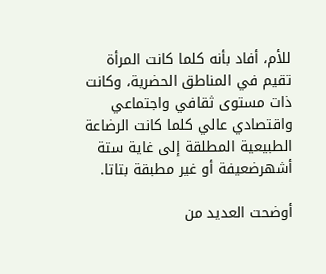للأم، أفاد بأنه كلما كانت المرأة تقيم في المناطق الحضرية، وكانت ذات مستوى ثقافي واجتماعي واقتصادي عالي كلما كانت الرضاعة الطبيعية المطلقة إلى غاية ستة أشهرضعيفة أو غير مطبقة بتاتا.

أوضحت العديد من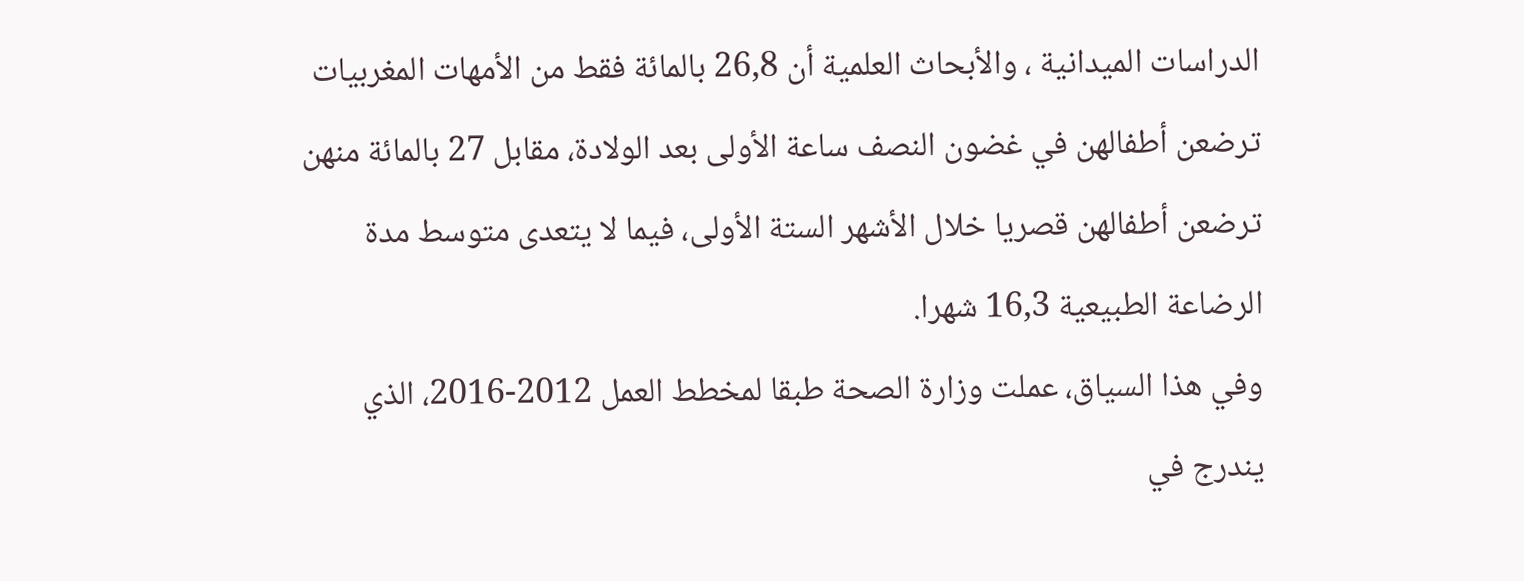الدراسات الميدانية ، والأبحاث العلمية أن 26,8 بالمائة فقط من الأمهات المغربيات ترضعن أطفالهن في غضون النصف ساعة الأولى بعد الولادة، مقابل 27 بالمائة منهن ترضعن أطفالهن قصريا خلال الأشهر الستة الأولى، فيما لا يتعدى متوسط مدة الرضاعة الطبيعية 16,3 شهرا.
وفي هذا السياق، عملت وزارة الصحة طبقا لمخطط العمل 2012-2016، الذي يندرج في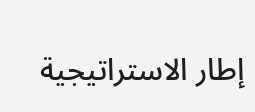إطار الاستراتيجية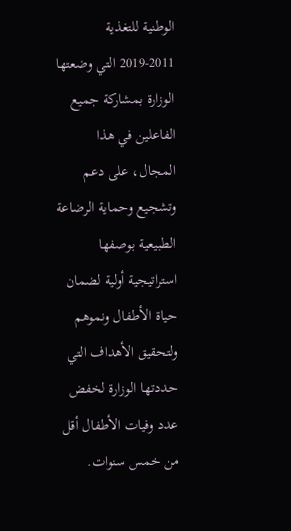الوطنية للتغذية 2011-2019 التي وضعتها الوزارة بمشاركة جميع الفاعلين في هذا المجال، على دعم وتشجيع وحماية الرضاعة الطبيعية بوصفها استراتيجية أولية لضمان حياة الأطفال ونموهم ولتحقيق الأهداف التي حددتها الوزارة لخفض عدد وفيات الأطفال أقل من خمس سنوات.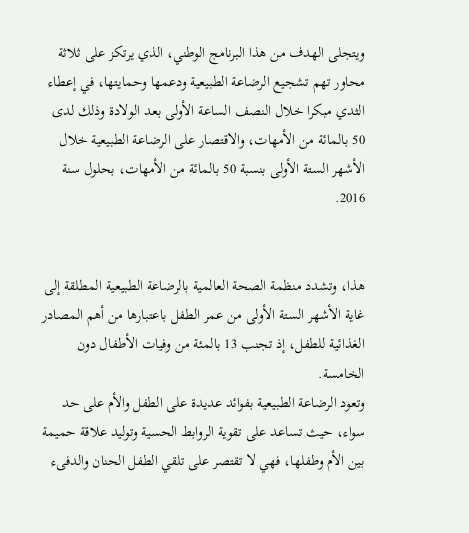ويتجلى الهدف من هذا البرنامج الوطني، الذي يرتكز على ثلاثة محاور تهم تشجيع الرضاعة الطبيعية ودعمها وحمايتها، في إعطاء الثدي مبكرا خلال النصف الساعة الأولى بعد الولادة وذلك لدى 50 بالمائة من الأمهات، والاقتصار على الرضاعة الطبيعية خلال الأشهر الستة الأولى بنسبة 50 بالمائة من الأمهات، بحلول سنة 2016.


هذا، وتشدد منظمة الصحة العالمية بالرضاعة الطبيعية المطلقة إلى غاية الأشهر الستة الأولى من عمر الطفل باعتبارها من أهم المصادر الغذائية للطفل، إذ تجنب 13 بالمئة من وفيات الأطفال دون الخامسة.
وتعود الرضاعة الطبيعية بفوائد عديدة على الطفل والأم على حد سواء، حيث تساعد على تقوية الروابط الحسية وتوليد علاقة حميمة بين الأم وطفلها، فهي لا تقتصر على تلقي الطفل الحنان والدفىء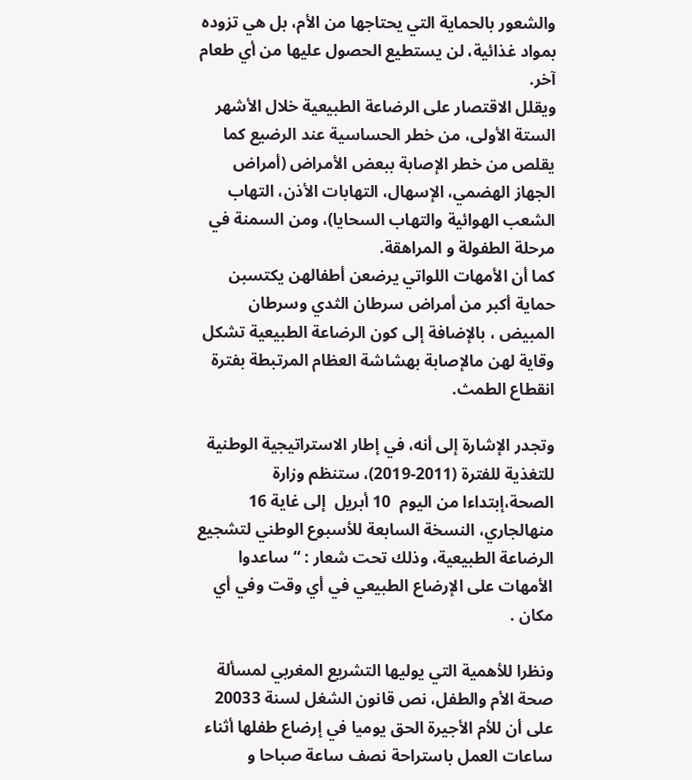والشعور بالحماية التي يحتاجها من الأم، بل هي تزوده بمواد غذائية، لن يستطيع الحصول عليها من أي طعام آخر.
ويقلل الاقتصار على الرضاعة الطبيعية خلال الأشهر الستة الأولى، من خطر الحساسية عند الرضيع كما يقلص من خطر الإصابة ببعض الأمراض (أمراض الجهاز الهضمي، الإسهال، التهابات الأذن، التهاب الشعب الهوائية والتهاب السحايا)، ومن السمنة في مرحلة الطفولة و المراهقة.
كما أن الأمهات اللواتي يرضعن أطفالهن يكتسبن حماية أكبر من أمراض سرطان الثدي وسرطان المبيض ، بالإضافة إلى كون الرضاعة الطبيعية تشكل وقاية لهن مالإصابة بهشاشة العظام المرتبطة بفترة انقطاع الطمث.

وتجدر الإشارة إلى أنه، في إطار الاستراتيجية الوطنية للتغذية للفترة (2011-2019)، ستنظم وزارة الصحة،إبتداءا من اليوم  10 أبريل  إلى غاية 16 منهالجاري، النسخة السابعة للأسبوع الوطني لتشجيع الرضاعة الطبيعية، وذلك تحت شعار : “ساعدوا الأمهات على الإرضاع الطبيعي في أي وقت وفي أي مكان .

ونظرا للأهمية التي يوليها التشريع المغربي لمسألة صحة الأم والطفل، نص قانون الشغل لسنة 20033 على أن للأم الأجيرة الحق يوميا في إرضاع طفلها أثناء ساعات العمل باستراحة نصف ساعة صباحا و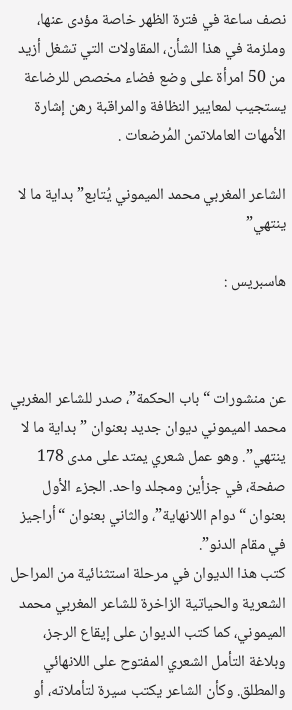نصف ساعة في فترة الظهر خاصة مؤدى عنها، وملزمة في هذا الشأن، المقاولات التي تشغل أزيد من 50 امرأة على وضع فضاء مخصص للرضاعة يستجيب لمعايير النظافة والمراقبة رهن إشارة الأمهات العاملاتمن المُرضعات .

الشاعر المغربي محمد الميموني يُتابع”بداية ما لا ينتهي”

هاسبريس :



عن منشورات “باب الحكمة”، صدر للشاعر المغربي محمد الميموني ديوان جديد بعنوان ”بداية ما لا ينتهي”. وهو عمل شعري يمتد على مدى 178 صفحة، في جزأين ومجلد واحد. الجزء الأول بعنوان “دوام اللانهاية”، والثاني بعنوان “أراجيز في مقام الدنو”.
كتب هذا الديوان في مرحلة استثنائية من المراحل الشعرية والحياتية الزاخرة للشاعر المغربي محمد الميموني، كما كتب الديوان على إيقاع الرجز، وبلاغة التأمل الشعري المفتوح على اللانهائي والمطلق. وكأن الشاعر يكتب سيرة لتأملاته، أو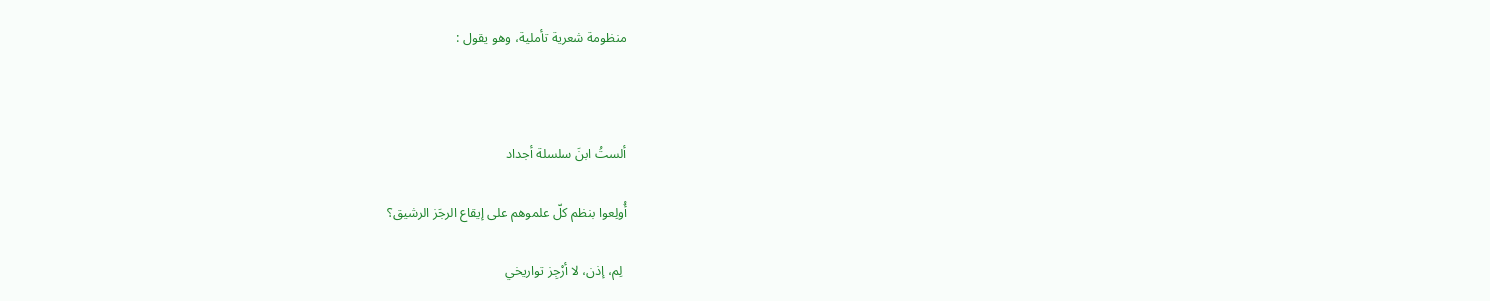منظومة شعرية تأملية، وهو يقول :



ألستُ ابنَ سلسلة أجداد

أُولِعوا بنظم كلّ علموهم على إيقاع الرجَز الرشيق؟

 لِم، إذن، لا أرْجِز تواريخي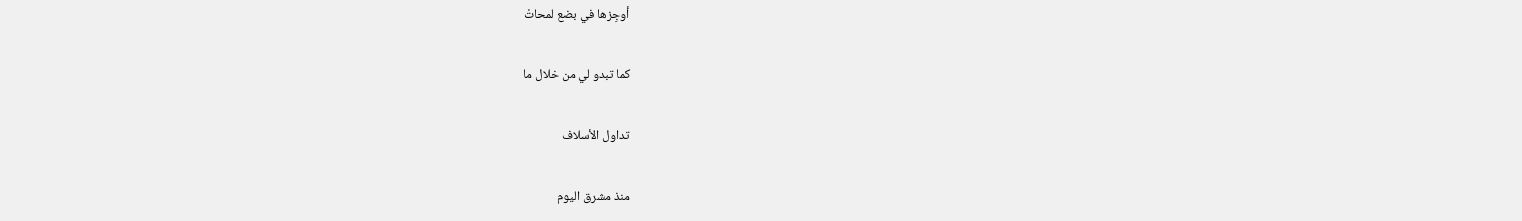أوجِزها في بضع لمحاتْ

كما تبدو لي من خلال ما

تداول الأسلاف

منذ مشرق اليوم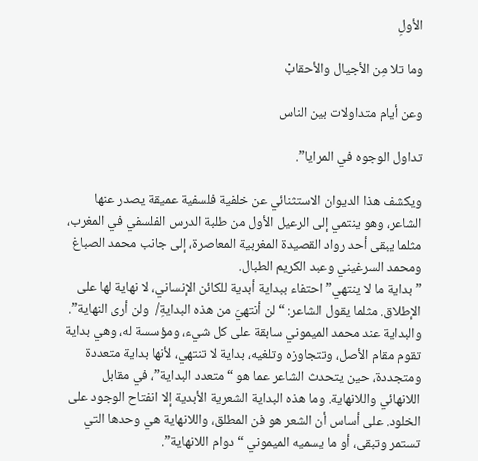الأولِ

وما تلا مِن الأجيال والأحقابْ

وعن أيام متداولات بين الناس

تداول الوجوه في المرايا”.

ويكشف هذا الديوان الاستثنائي عن خلفية فلسفية عميقة يصدر عنها الشاعر، وهو ينتمي إلى الرعيل الأول من طلبة الدرس الفلسفي في المغرب، مثلما يبقى أحد رواد القصيدة المغربية المعاصرة، إلى جانب محمد الصباغ ومحمد السرغيني وعبد الكريم الطبال.
”بداية ما لا ينتهي” احتفاء ببداية أبدية للكائن الإنساني، لا نهاية لها على الإطلاق. مثلما يقول الشاعر: “لن أنتهيَ من هذه البدايةِ/  ولن أرى النهاية”. والبداية عند محمد الميموني سابقة على كل شيء، ومؤسسة له، وهي بداية تقوم مقام الأصل، وتتجاوزه وتلغيه، بداية لا تنتهي، لأنها بداية متعددة ومتجددة، حين يتحدث الشاعر عما هو “متعدد البداية”، في مقابل اللانهائي واللانهاية. وما هذه البداية الشعرية الأبدية إلا انفتاح الوجود على الخلود. على أساس أن الشعر هو فن المطلق، واللانهاية هي وحدها التي تستمر وتبقى، أو ما يسميه الميموني “دوام اللانهاية”.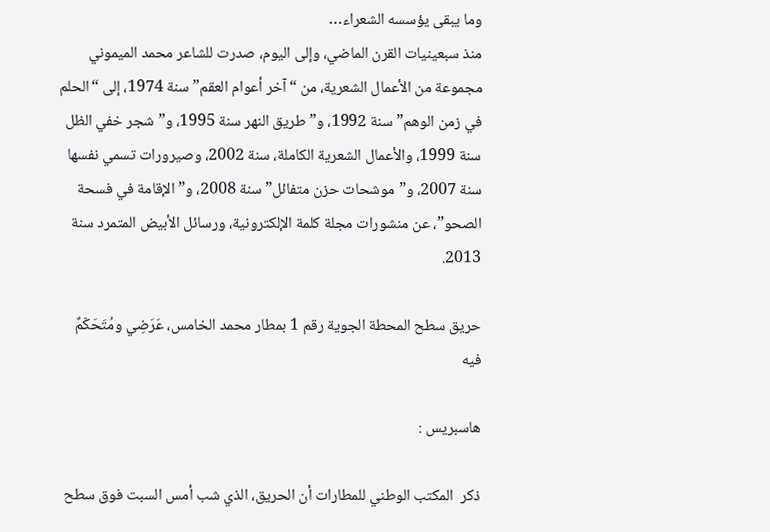وما يبقى يؤسسه الشعراء…
منذ سبعينيات القرن الماضي، وإلى اليوم، صدرت للشاعر محمد الميموني مجموعة من الأعمال الشعرية، من “آخر أعوام العقم” سنة 1974، إلى “الحلم في زمن الوهم” سنة 1992، و”طريق النهر سنة 1995، و”شجر خفي الظل سنة 1999، والأعمال الشعرية الكاملة، سنة 2002، وصيرورات تسمي نفسها سنة 2007، و”موشحات حزن متفائل” سنة 2008، و”الإقامة في فسحة الصحو”، عن منشورات مجلة كلمة الإلكترونية، ورسائل الأبيض المتمرد سنة 2013.

حريق سطح المحطة الجوية رقم 1 بمطار محمد الخامس، عَرَضِي ومُتَحَكّمٌ فيه

هاسبريس :

ذكر  المكتب الوطني للمطارات أن الحريق، الذي شب أمس السبت فوق سطح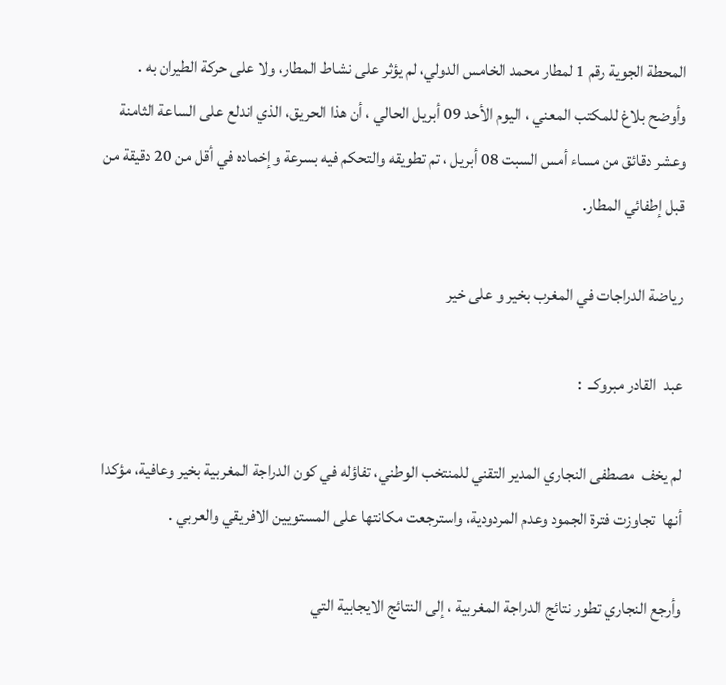المحطة الجوية رقم 1 لمطار محمد الخامس الدولي، لم يؤثر على نشاط المطار، ولا على حركة الطيران به .
وأوضح بلاغ للمكتب المعني ، اليوم الأحد 09 أبريل الحالي ، أن هذا الحريق، الذي اندلع على الساعة الثامنة وعشر دقائق من مساء أمس السبت 08 أبريل ، تم تطويقه والتحكم فيه بسرعة وإخماده في أقل من 20 دقيقة من قبل إطفائي المطار.

رياضة الدراجات في المغرب بخير و على خير

عبد  القادر مبروكــ  :

لم يخف  مصطفى النجاري المدير التقني للمنتخب الوطني، تفاؤله في كون الدراجة المغربية بخير وعافية، مؤكدا أنها  تجاوزت فترة الجمود وعدم المردودية، واسترجعت مكانتها على المستويين الافريقي والعربي .

وأرجع النجاري تطور نتائج الدراجة المغربية ، إلى النتائج الايجابية التي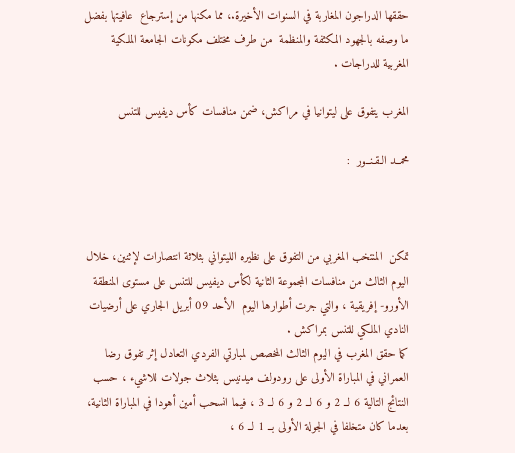حققها الدراجون المغاربة في السنوات الأخيرة.، مما مكنها من إسترجاع  عافيتها بفضل ما وصفه بالجهود المكثفة والمنظمة  من طرف مختلف مكونات الجامعة الملكية المغربية للدراجات .

المغرب يتفوق على ليتوانيا في مراكش، ضمن منافسات كأس ديفيس للتنس

محمــد الـقـنــور  :



تمكن  المنتخب المغربي من التفوق على نظيره الليتواني بثلاثة انتصارات لإثنين، خلال اليوم الثالث من منافسات المجموعة الثانية لكأس ديفيس للتنس على مستوى المنطقة الأورو- إفريقية ، والتي جرت أطوارها اليوم  الأحد 09 أبريل الجاري على أرضيات النادي الملكي للتنس بمراكش .
كما حقق المغرب في اليوم الثالث المخصص لمبارتي الفردي التعادل إثر تفوق رضا العمراني في المباراة الأولى على رودولف ميدنيس بثلاث جولات للاشيء ، حسب النتائج التالية 6 لــ 2 و 6 لــ 2 و 6 لــ 3 ، فيما انسحب أمين أهودا في المباراة الثانية، بعدما كان متخلفا في الجولة الأولى بــ 1 لــ 6 ،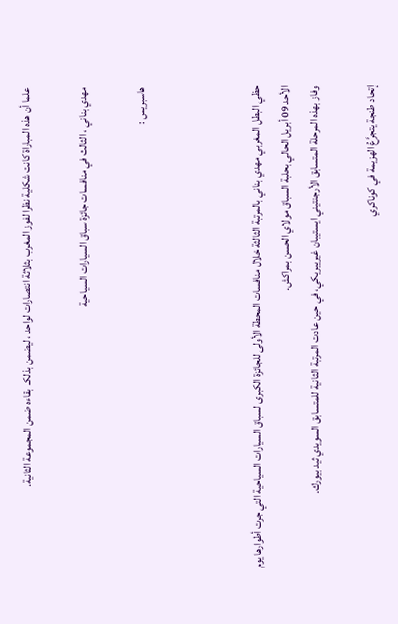علما أن هذه المباراة كانت شكلية نظرا لفوز المغرب بثلاثة انتصارات لواحد ، ليضمن بذلكـ  بقاءه ضمن المجموعة الثانية.

مهدي بناني ، الثالث في منافسات جائزة سباق السيارات السياحية

هاسبريس :



حظي البطل المغربي مهدي بناني بالمرتبة الثالثة خلال منافسات المحطة الأولى للجائزة الكبرى لسباق السيارات السياحية التي جرت أطوارها يوم الأحد 09 أبريل الحالي بحلبة السباق مولاي الحسن بمراكش.
وفاز بهذه المرحلة المتسابق الأرجنتيني ايستيبان غيرييريكي، في حين عادت المرتبة الثانية للمتسابق السويدي ثيد بيورك.

إتحاد طنجة يتجرَّعُ الهزيمة في كوناكري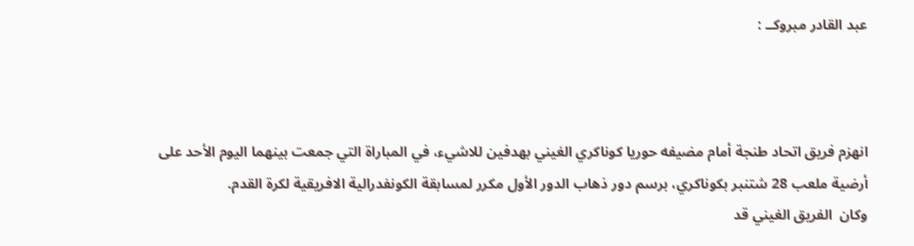عبد القادر مبروكــ :



انهزم فريق اتحاد طنجة أمام مضيفه حوريا كوناكري الغيني بهدفين للاشيء، في المباراة التي جمعت بينهما اليوم الأحد على أرضية ملعب 28 شتنبر بكوناكري، برسم دور ذهاب الدور الأول مكرر لمسابقة الكونفدرالية الافريقية لكرة القدم.
وكان  الفريق الغيني قد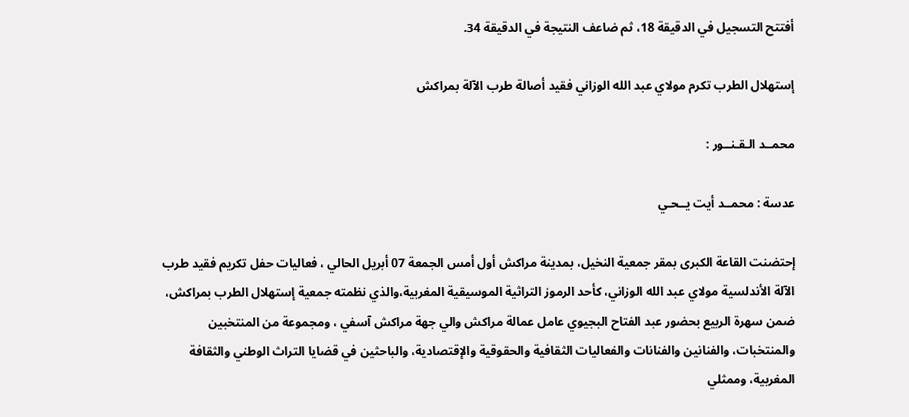أفتتح التسجيل في الدقيقة 18، ثم ضاعف النتيجة في الدقيقة 34.

إستهلال الطرب تكرم مولاي عبد الله الوزاني فقيد أصالة طرب الآلة بمراكش

محمــد الـقـنــور :

عدسة : محمــد أيت يــحـي

إحتضنت القاعة الكبرى بمقر جمعية النخيل، بمدينة مراكش أول أمس الجمعة 07 أبريل الحالي ، فعاليات حفل تكريم فقيد طرب الآلة الأندلسية مولاي عبد الله الوزاني، كأحد الرموز التراثية الموسيقية المغربية،والذي نظمته جمعية إستهلال الطرب بمراكش، ضمن سهرة الربيع بحضور عبد الفتاح البجيوي عامل عمالة مراكش والي جهة مراكش آسفي ، ومجموعة من المنتخبين والمنتخبات، والفنانين والفنانات والفعاليات الثقافية والحقوقية والإقتصادية، والباحثين في قضايا التراث الوطني والثقافة المغربية، وممثلي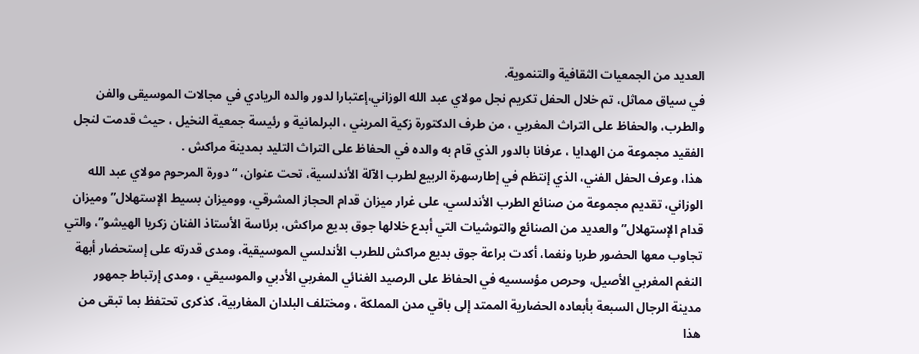العديد من الجمعيات الثقافية والتنموية.
في سياق مماثل، تم خلال الحفل تكريم نجل مولاي عبد الله الوزاني،إعتبارا لدور والده الريادي في مجالات الموسيقى والفن والطرب، والحفاظ على التراث المغربي ، من طرف الدكتورة زكية المريني ، البرلمانية و رئيسة جمعية النخيل ، حيث قدمت لنجل الفقيد مجموعة من الهدايا ، عرفانا بالدور الذي قام به والده في الحفاظ على التراث التليد بمدينة مراكش .
هذا، وعرف الحفل الفني، الذي إنتظم في إطارسهرة الربيع لطرب الآلة الأندلسية، تحت عنوان، “دورة المرحوم مولاي عبد الله الوزاني، تقديم مجموعة من صنائع الطرب الأندلسي، على غرار ميزان قدام الحجاز المشرقي، ووميزان بسيط الإستهلال” وميزان قدام الإستهلال” والعديد من الصنائع والتوشيات التي أبدع خلالها جوق بديع مراكش، برئاسة الأستاذ الفنان زكريا الهيشو”، والتي تجاوب معها الحضور طربا ونغما، أكدت براعة جوق بديع مراكش للطرب الأندلسي الموسيقية، ومدى قدرته على إستحضار أبهة النغم المغربي الأصيل، وحرص مؤسسيه في الحفاظ على الرصيد الغنائي المغربي الأدبي والموسيقي ، ومدى إرتباط جمهور مدينة الرجال السبعة بأبعاده الحضارية الممتد إلى باقي مدن المملكة ، ومختلف البلدان المغاربية، كذكرى تحتفظ بما تبقى من هذا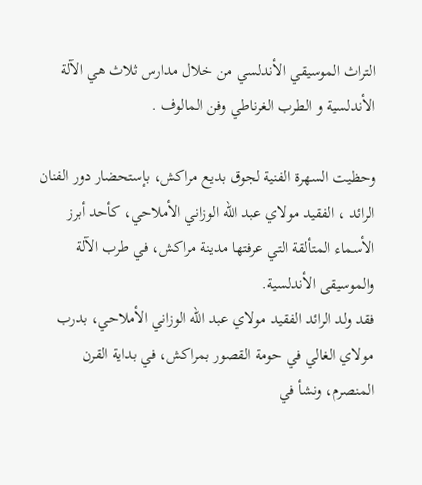التراث الموسيقي الأندلسي من خلال مدارس ثلاث هي الآلة الأندلسية و الطرب الغرناطي وفن المالوف .

وحظيت السهرة الفنية لجوق بديع مراكش، بإستحضار دور الفنان الرائد ، الفقيد مولاي عبد الله الوزاني الأملاحي، كأحد أبرز الأسماء المتألقة التي عرفتها مدينة مراكش، في طرب الآلة والموسيقى الأندلسية.
فقد ولد الرائد الفقيد مولاي عبد الله الوزاني الأملاحي، بدرب مولاي الغالي في حومة القصور بمراكش، في بداية القرن المنصرم، ونشأ في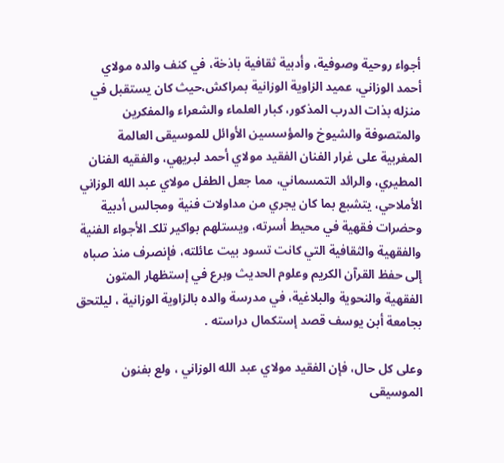أجواء روحية وصوفية، وأدبية ثقافية باذخة، في كنف والده مولاي أحمد الوزاني، عميد الزاوية الوزانية بمراكش،حيث كان يستقبل في منزله بذات الدرب المذكور، كبار العلماء والشعراء والمفكرين والمتصوفة والشيوخ والمؤسسين الأوائل للموسيقى العالمة المغربية على غرار الفنان الفقيد مولاي أحمد لبريهي، والفقيه الفنان المطيري، والرائد التمسماني، مما جعل الطفل مولاي عبد الله الوزاني الأملاحي، يتشبع بما كان يجري من مداولات فنية ومجالس أدبية وحضرات فقهية في محيط أسرته، ويستلهم بواكير تلكـ الأجواء الفنية والفقهية والثقافية التي كانت تسود بيت عائلته، فإنصرف منذ صباه إلى حفظ القرآن الكريم وعلوم الحديث وبرع في إستظهار المتون الفقهية والنحوية والبلاغية، في مدرسة والده بالزاوية الوزانية ، ليلتحق بجامعة أبن يوسف قصد إستكمال دراسته .

وعلى كل حال، فإن الفقيد مولاي عبد الله الوزاني ، ولع بفنون الموسيقى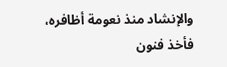والإنشاد منذ نعومة أظافره، فأخذ فنون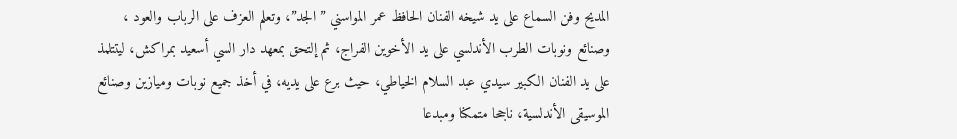المديح وفن السماع على يد شيخه الفنان الحافظ عمر المواسني ”الجد”، وتعلم العزف على الرباب والعود ، وصنائع ونوبات الطرب الأندلسي على يد الأخوين الفراج، ثم إلتحق بمعهد دار السي أسعيد بمراكش، ليتتلمذ على يد الفنان الكبير سيدي عبد السلام الخياطي، حيث برع على يديه، في أخذ جميع نوبات وميازين وصنائع الموسيقى الأندلسية، ناجحا متمكنا ومبدعا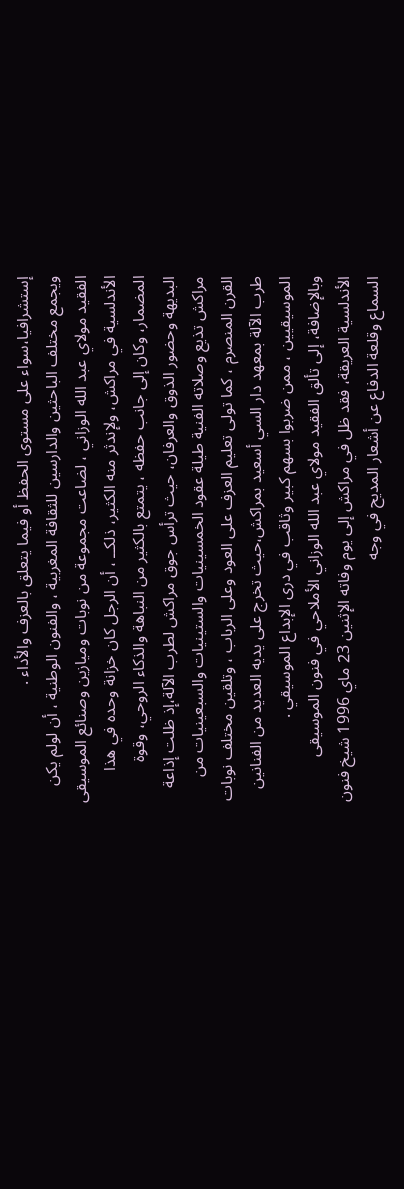إستشرافيا،سواء على مستوى الحفظ أو فيما يتعلق بالعزف والأداء .
ويجمع مختلف الباحثين والدارسين للثقافة المغربية ، والفنون الوطنية ، أن لولم يكن الفقيد مولاي عبد الله الوزاني ، لضاعت مجموعة من نوبات وميازين وصنائع الموسيقى الأندلسية في مراكش، ولإندثر منه الكثير، ذلكــ ، أن الرجل كان خزانة وحده في هذا المضمار، وكان إلى جانب حفظه ، يتمتع بالكثير من النباهة والذكاء الروحي، وقوة البديهة وحضور الذوق والعرفان، حيث ترأس جوق مراكش لطرب الآلة،إذ ظلت إذاعة مراكش تذيع وصلاته الفنية طيلة عقود الخمسينيات والستينيات والسبعينيات من القرن المنصرم ، كما تولى تعليم العزف على العود وعلى الرباب ، وتلقين مختلف نوبات طرب الآلة بمعهد دار السي أسعيد بمراكش،حيث تخرج على يديه العديد من الفنانين الموسيقيين ، ممن ضربوا بسهم كبير وثاقب في درى الإبداع الموسيقي .
وبالإضافة، إلى تألق الفقيد مولاي عبد الله الوزاني الأملاحي في فنون الموسيقى الأندلسية العريقة، فقد ظل في مراكش إلى يوم وفاته الإثنين 23 ماي 1996 شيخ فنون السماع وقلعة الدفاع عن أشعار المديح في وجه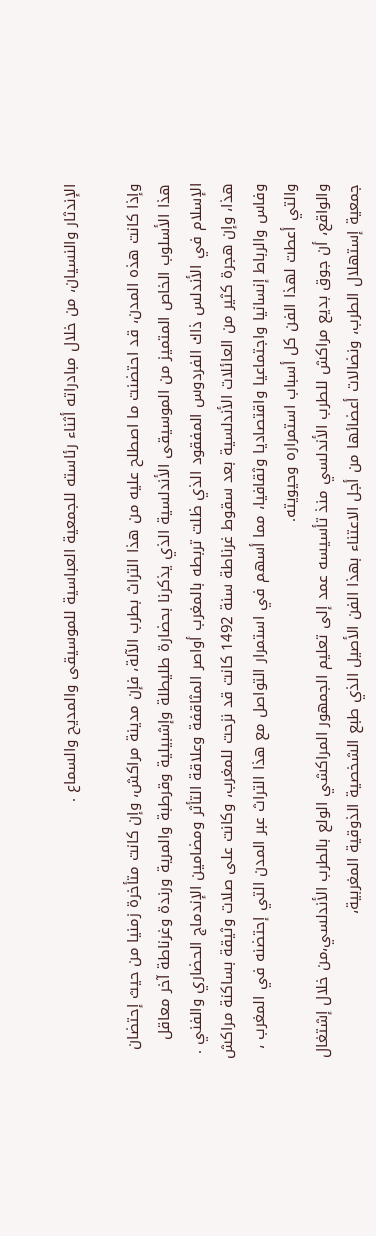الإندثار والنسيان، من خلال مبادراته أثناء رئاسته للجمعية العباسية للموسيقى والمديح والسماع .

وإذا كانت هذه المدن، قد احتضنت ما اصطلح عليه من هذا التراث بطرب الآلة، فإن مدينة مراكش، وإن كانت متأخرة زمنيا من حيث إحتضان هذا الأسلوب الخاص المتميز من الموسيقى الأندلسية الذي يذكرنا بحضارة طليطلة وإشبيلية وقرطبة والمرية ورندة وغرناطة آخر معاقل الإسلام في الأندلس ذاك الفردوس المفقود الذي ظلت تربطه بالمغرب أواصر المثاقفة وعلاقة التأثر ومضامين الإندماج الحضاري والفني .
هذا، وإن هجرة كثير من العائلات الأندلسية بعد سقوط غرناطة سنة 1492 كانت قد نزحت للمغرب، وكانت على صلات وثيقة بساكنة مراكش وفاس والرباط إنسانيا واجتماعيا واقتصاديا وثقافيا، مما أسهم في استمرار التواصل مع هذا التراث عبر المدن التي إحتضنه في المغرب ، والتي أعطت لهذا الفن كل أسباب استمراره وحيويته.
والواقع، أن جوق بديع مراكش للطرب الأندلسي منذ تأسيسه عمد إلى تعليم الجمهور المراكشي الولع بالطرب الأندلسي،من خلال إشتغال جمعية إستهلال الطرب، ونضالات أعضائها من أجل الاعتناء بهذا الفن الأصيل الذي طبع الشخصية الذوقية المغربية،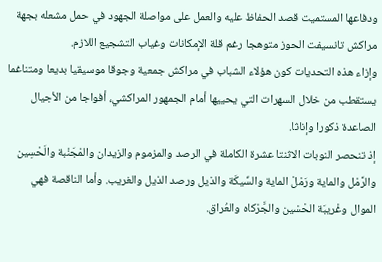ودفاعها المستميت قصد الحفاظ عليه والعمل على مواصلة الجهود في حمل مشعله بجهة مراكش تانسيفت الحوز متوهجا رغم قلة الإمكانات وغياب التشجيع اللازم.
وإزاء هذه التحديات كون هؤلاء الشباب في مراكش جمعية وجوقا موسيقيا بديعا ومتناغما يستقطب من خلال السهرات التي يحييها أمام الجمهور المراكشي، أفواجا من الأجيال الصاعدة ذكورا وإناثا.
إذ تنحصر النوبات الاثنتا عشرة الكاملة في الرصد والمزموم والزيدان والمْجَنْبة والَحْسِين والرَّمْل والماية ورَمْلْ الماية والسِّيكَة والذيل ورصد الذيل والغريب. وأما الناقصة فهي الموال وغْريبَة الحْسْين والجَّرْكاه والعُراق.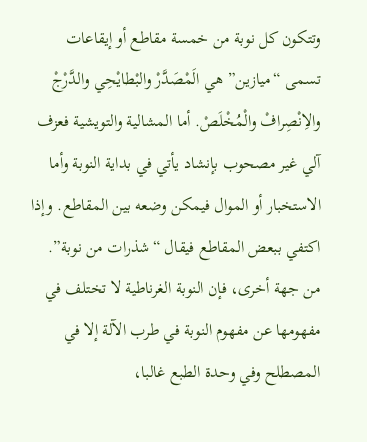وتتكون كل نوبة من خمسة مقاطع أو إيقاعات تسمى “ميازين” هي الَمْصَدَّرْ والبْطايْحِي والدَّرْجْ والاِنْصِرافْ والْمُخْلَصْ. أما المشالية والتويشية فعزف آلي غير مصحوب بإنشاد يأتي في بداية النوبة وأما الاستخبار أو الموال فيمكن وضعه بين المقاطع. وإذا اكتفي ببعض المقاطع فيقال “شذرات من نوبة”.
من جهة أخرى، فإن النوبة الغرناطية لا تختلف في مفهومها عن مفهوم النوبة في طرب الآلة إلا في المصطلح وفي وحدة الطبع غالبا،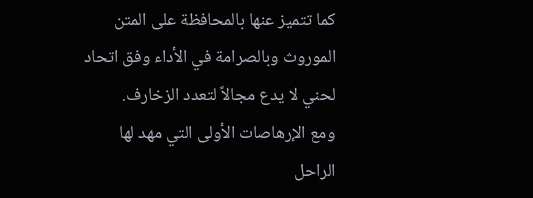كما تتميز عنها بالمحافظة على المتن الموروث وبالصرامة في الأداء وفق اتحاد لحني لا يدع مجالاً لتعدد الزخارف.
ومع الإرهاصات الأولى التي مهد لها الراحل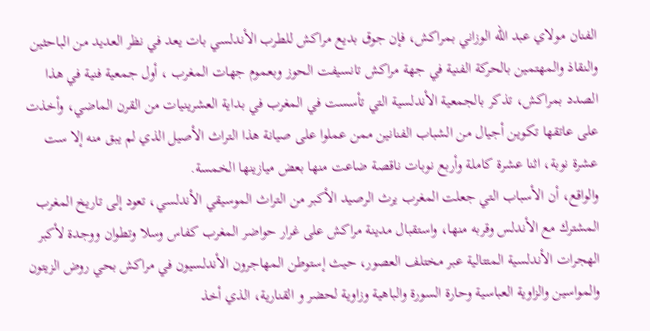الفنان مولاي عبد الله الوزاني بمراكش، فإن جوق بديع مراكش للطرب الأندلسي بات يعد في نظر العديد من الباحثين والنقاذ والمهتمين بالحركة الفنية في جهة مراكش تانسيفت الحوز وبعموم جهات المغرب ، أول جمعية فنية في هذا الصدد بمراكش، تذكر بالجمعية الأندلسية التي تأسست في المغرب في بداية العشرينيات من القرن الماضي، وأخذت على عاتقها تكوين أجيال من الشباب الفنانين ممن عملوا على صيانة هذا التراث الأصيل الذي لم يبق منه إلا ست عشرة نوبة، اثنا عشرة كاملة وأربع نوبات ناقصة ضاعت منها بعض ميازينها الخمسة.
والواقع، أن الأسباب التي جعلت المغرب يرث الرصيد الأكبر من التراث الموسيقي الأندلسي، تعود إلى تاريخ المغرب المشترك مع الأندلس وقربه منها، واستقبال مدينة مراكش على غرار حواضر المغرب كفاس وسلا وتطوان ووجدة لأكبر الهجرات الأندلسية المتتالية عبر مختلف العصور، حيث إستوطن المهاجرون الأندلسيون في مراكش بحي روض الزيتون والمواسين والزاوية العباسية وحارة السورة والباهية وزاوية لحضر و القنارية، الذي أخذ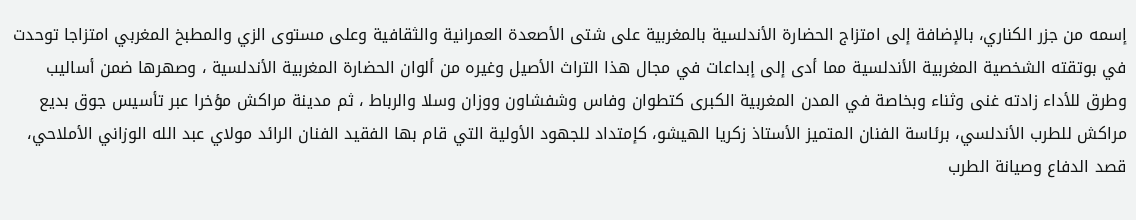إسمه من جزر الكناري، بالإضافة إلى امتزاج الحضارة الأندلسية بالمغربية على شتى الأصعدة العمرانية والثقافية وعلى مستوى الزي والمطبخ المغربي امتزاجا توحدت في بوتقته الشخصية المغربية الأندلسية مما أدى إلى إبداعات في مجال هذا التراث الأصيل وغيره من ألوان الحضارة المغربية الأندلسية ، وصهرها ضمن أساليب وطرق للأداء زادته غنى وثناء وبخاصة في المدن المغربية الكبرى كتطوان وفاس وشفشاون ووزان وسلا والرباط ، ثم مدينة مراكش مؤخرا عبر تأسيس جوق بديع مراكش للطرب الأندلسي، برئاسة الفنان المتميز الأستاذ زكريا الهيشو، كإمتداد للجهود الأولية التي قام بها الفقيد الفنان الرائد مولاي عبد الله الوزاني الأملاحي، قصد الدفاع وصيانة الطرب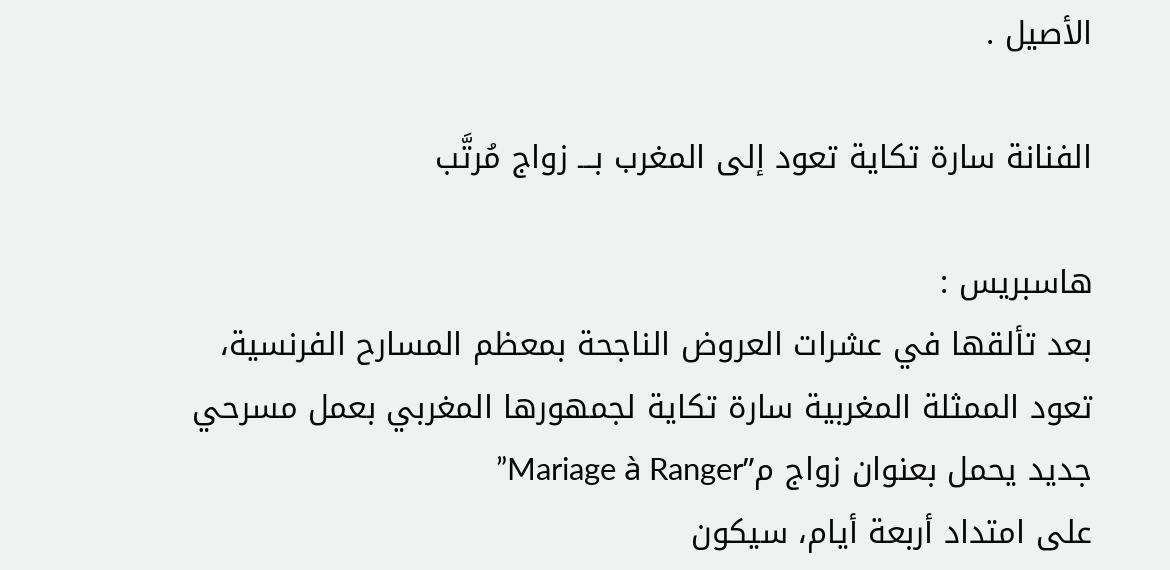الأصيل .

الفنانة سارة تكاية تعود إلى المغرب بـــ زواج مُرتَّب

هاسبريس :
بعد تألقها في عشرات العروض الناجحة بمعظم المسارح الفرنسية، تعود الممثلة المغربية سارة تكاية لجمهورها المغربي بعمل مسرحي جديد يحمل بعنوان زواج م”Mariage à Ranger”
على امتداد أربعة أيام، سيكون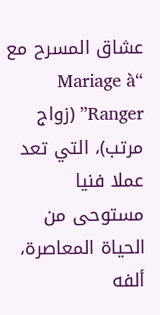عشاق المسرح مع “Mariage à Ranger” (زواج مرتب)، التي تعد عملا فنيا مستوحى من الحياة المعاصرة، ألفه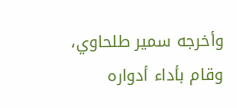وأخرجه سمير طلحاوي، وقام بأداء أدواره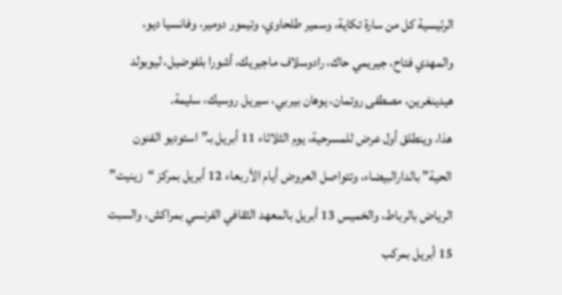الرئيسية كل من سارة تكاية، وسمير طلحاوي، وتيمور دومير، وفانسيا ديو، والمهدي فتاح، جيريمي حاك، رادوسلاف ماجيريك، أشورا بلفوضيل، ليوبولد هيدينغرين، مصطفى روتمان، يوهان بيربي، سيريل روسيك، سليمة.
هذا، وينطلق أول عرض للمسرحية، يوم الثلاثاء 11 أبريل بـ”استوديو الفنون الحية” بالدارالبيضاء، وتتواصل العروض أيام الأربعاء 12 أبريل بمركز “زينيت” الرياض بالرباط، والخميس 13 أبريل بالمعهد الثقافي الفرنسي بمراكش، والسبت 15 أبريل بمركب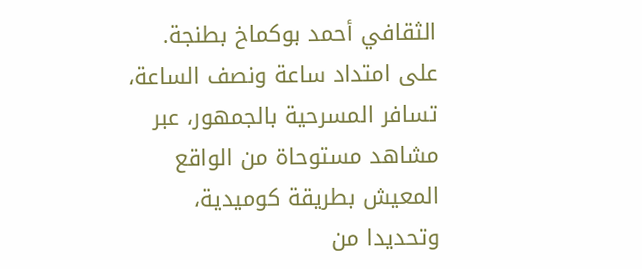الثقافي أحمد بوكماخ بطنجة.
على امتداد ساعة ونصف الساعة، تسافر المسرحية بالجمهور، عبر مشاهد مستوحاة من الواقع المعيش بطريقة كوميدية، وتحديدا من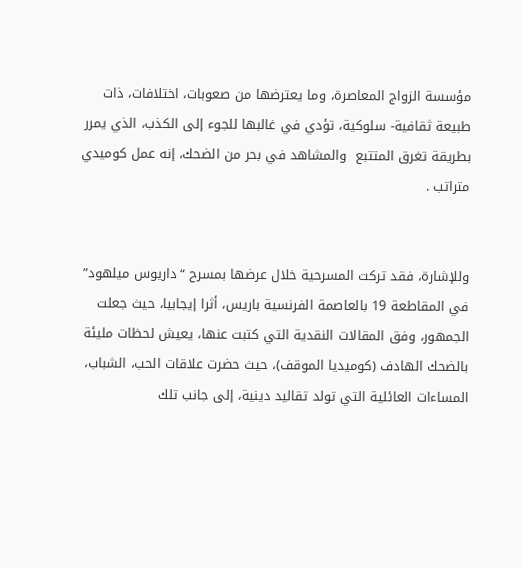مؤسسة الزواج المعاصرة، وما يعترضها من صعوبات، اختلافات، ذات طبيعة ثقافية- سلوكية، تؤدي في غالبها للجوء إلى الكذب، الذي يمرر بطريقة تغرق المتتبع  والمشاهد في بحر من الضحك، إنه عمل كوميدي متراتب .


وللإشارة، فقد تركت المسرحية خلال عرضها بمسرح “داريوس ميلهود” في المقاطعة 19 بالعاصمة الفرنسية باريس، أثرا إيجابيا، حيث جعلت الجمهور، وفق المقالات النقدية التي كتبت عنها، يعيش لحظات مليئة بالضحك الهادف (كوميديا الموقف)، حيث حضرت علاقات الحب، الشباب، المساءات العائلية التي تولد تقاليد دينية، إلى جانب تلك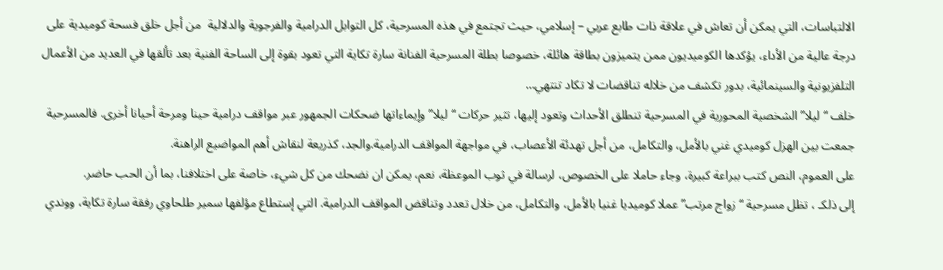الالتباسات، التي يمكن أن تعاش في علاقة ذات طابع عربي – إسلامي، حيث تجتمع في هذه المسرحية، كل التوابل الدرامية والفرجوية والدلالية  من أجل خلق فسحة كوميدية على درجة عالية من الأداء، يؤكدها الكوميديون ممن يتميزون بطاقة هائلة، خصوصا بطلة المسرحية الفنانة سارة تكاية التي تعود بقوة إلى الساحة الفنية بعد تألقها في العديد من الأعمال التلفزيونية والسينمائية، بدور تكشف من خلاله تناقضات لا تكاد تنتهي…
خلف “ليلا” الشخصية المحورية في المسرحية تنطلق الأحداث وتعود إليها، تثير حركات “ليلا” وإيماءاتها ضحكات الجمهور عبر مواقف درامية حينا ومرحة أحيانا أخرى. فالمسرحية جمعت بين الهزل كوميدي غني بالأمل، والتكامل، من أجل تهدئة الأعصاب، في مواجهة المواقف الدرامية.والجد، كذريعة لنقاش أهم المواضيع الراهنة.
على العموم، النص كتب ببراعة كبيرة، وجاء حاملا على الخصوص، لرسالة في ثوب الموعظة، نعم، يمكن ان نضحك من كل شيء، خاصة على اختلافنا، بما أن الحب حاضر.
إلى ذلكـ ، تظل مسرحية “زواج مرتب” عملا كوميديا غنيا بالأمل، والتكامل، من خلال تعدد وتناقض المواقف الدرامية. التي إستطاع مؤلفها سمير طلحاوي رفقة سارة تكاية، ووندي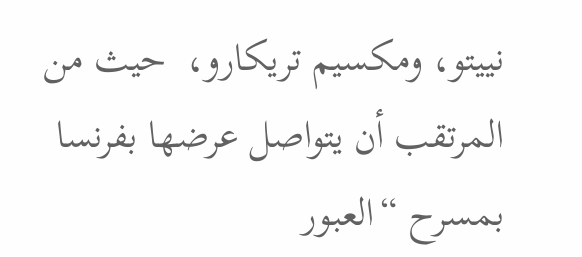نييتو، ومكسيم تريكارو،  حيث من المرتقب أن يتواصل عرضها بفرنسا بمسرح “العبور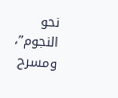نحو النجوم”، ومسرح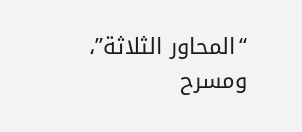“المحاور الثلاثة”، ومسرح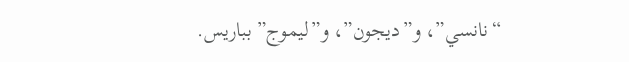“نانسي”، و”ديجون”، و”ليموج” بباريس.